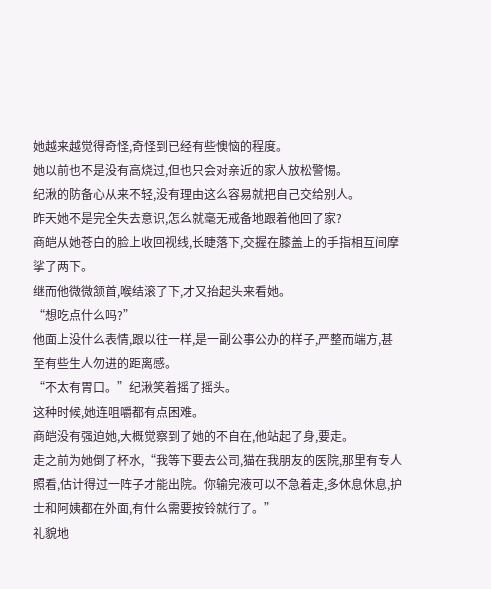她越来越觉得奇怪,奇怪到已经有些懊恼的程度。
她以前也不是没有高烧过,但也只会对亲近的家人放松警惕。
纪湫的防备心从来不轻,没有理由这么容易就把自己交给别人。
昨天她不是完全失去意识,怎么就毫无戒备地跟着他回了家?
商皑从她苍白的脸上收回视线,长睫落下,交握在膝盖上的手指相互间摩挲了两下。
继而他微微颔首,喉结滚了下,才又抬起头来看她。
“想吃点什么吗?”
他面上没什么表情,跟以往一样,是一副公事公办的样子,严整而端方,甚至有些生人勿进的距离感。
“不太有胃口。”纪湫笑着摇了摇头。
这种时候,她连咀嚼都有点困难。
商皑没有强迫她,大概觉察到了她的不自在,他站起了身,要走。
走之前为她倒了杯水,“我等下要去公司,猫在我朋友的医院,那里有专人照看,估计得过一阵子才能出院。你输完液可以不急着走,多休息休息,护士和阿姨都在外面,有什么需要按铃就行了。”
礼貌地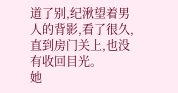道了别,纪湫望着男人的背影,看了很久,直到房门关上,也没有收回目光。
她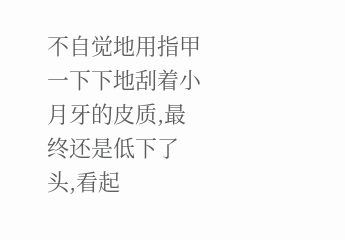不自觉地用指甲一下下地刮着小月牙的皮质,最终还是低下了头,看起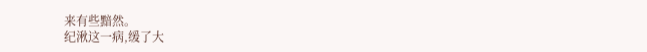来有些黯然。
纪湫这一病,缓了大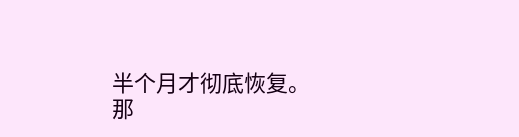半个月才彻底恢复。
那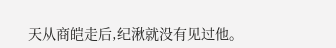天从商皑走后,纪湫就没有见过他。